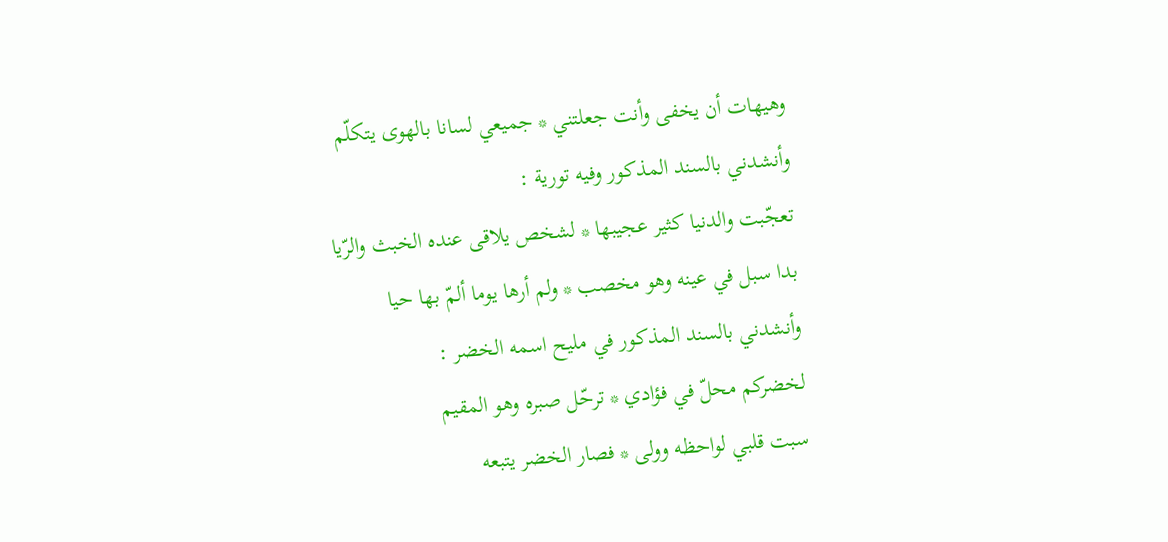وهيهات أن يخفى وأنت جعلتني * جميعي لسانا بالهوى يتكلّم
وأنشدني بالسند المذكور وفيه تورية :
تعجّبت والدنيا كثير عجيبها * لشخص يلاقى عنده الخبث والرّيا
بدا سبل في عينه وهو مخصب * ولم أرها يوما ألمّ بها حيا
وأنشدني بالسند المذكور في مليح اسمه الخضر :
لخضركم محلّ في فؤادي * ترحّل صبره وهو المقيم
سبت قلبي لواحظه وولى * فصار الخضر يتبعه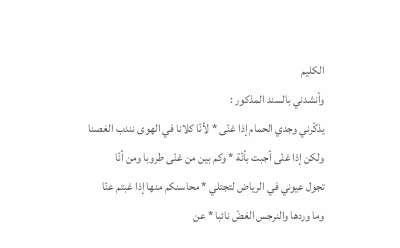الكليم
وأنشدني بالسند المذكور :
يذكّرني وجدي الحمام إذا غنّى * لأنّا كلانا في الهوى نندب الغصنا
ولكن إذا غنّى أجبت بأنّة * وكم بين من غنّى طروبا ومن أنّا
تجول عيوني في الرياض لتجتلي * محاسنكم منها إذا غبتم عنّا
وما وردها والنرجس الغضّ نائبا * عن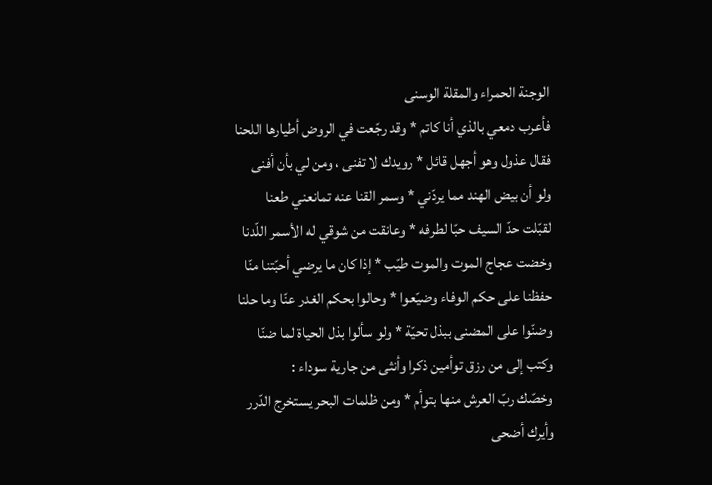الوجنة الحمراء والمقلة الوسنى
فأعرب دمعي بالذي أنا كاتم * وقد رجّعت في الروض أطيارها اللحنا
فقال عذول وهو أجهل قائل * رويدك لا تفنى ، ومن لي بأن أفنى
ولو أن بيض الهند مما يردّني * وسمر القنا عنه تمانعني طعنا
لقبّلت حدّ السيف حبّا لطرفه * وعانقت من شوقي له الأسمر اللّدنا
وخضت عجاج الموت والموت طيّب * إذا كان ما يرضي أحبّتنا منّا
حفظنا على حكم الوفاء وضيّعوا * وحالوا بحكم الغدر عنّا وما حلنا
وضنّوا على المضنى ببذل تحيّة * ولو سألوا بذل الحياة لما ضنّا
وكتب إلى من رزق توأمين ذكرا وأنثى من جارية سوداء :
وخصّك ربّ العرش منها بتوأم * ومن ظلمات البحر يستخرج الدّرر
وأيرك أضحى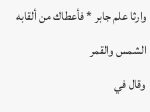وارثا علم جابر * فأعطاك من ألقابه الشمس والقمر
وقال في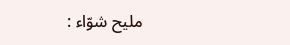مليح شوّاء :